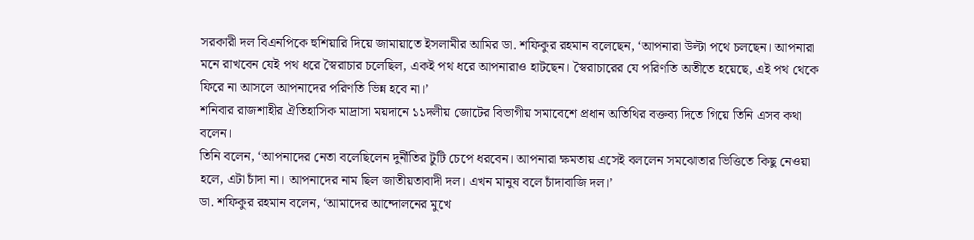সরকারী দল বিএনপিকে হুশিয়ারি দিয়ে জামায়াতে ইসলামীর আমির ডা. শফিকুর রহমান বলেছেন, ‘আপনারা উল্টা পথে চলছেন। আপনারা মনে রাখবেন যেই পথ ধরে স্বৈরাচার চলেছিল, একই পথ ধরে আপনারাও হাটছেন। স্বৈরাচারের যে পরিণতি অতীতে হয়েছে, এই পথ থেকে ফিরে না আসলে আপনাদের পরিণতি ভিন্ন হবে না।’
শনিবার রাজশাহীর ঐতিহাসিক মাদ্রাসা ময়দানে ১১দলীয় জোটের বিভাগীয় সমাবেশে প্রধান অতিথির বক্তব্য দিতে গিয়ে তিনি এসব কথা বলেন।
তিনি বলেন, ‘আপনাদের নেতা বলেছিলেন দুর্নীতির টুটি চেপে ধরবেন। আপনারা ক্ষমতায় এসেই বললেন সমঝোতার ভিত্তিতে কিছু নেওয়া হলে, এটা চাঁদা না। আপনাদের নাম ছিল জাতীয়তাবাদী দল। এখন মানুষ বলে চাঁদাবাজি দল।’
ডা. শফিকুর রহমান বলেন, ‘আমাদের আন্দোলনের মুখে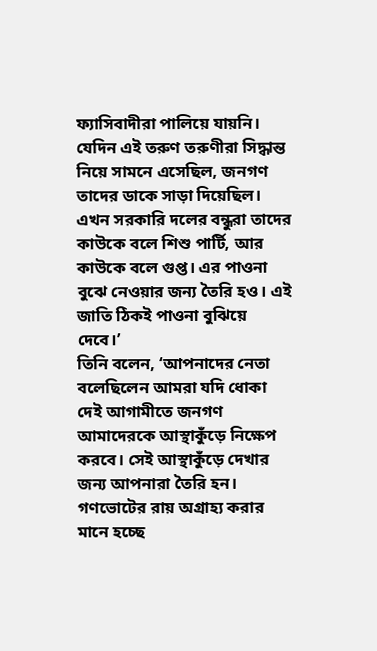ফ্যাসিবাদীরা পালিয়ে যায়নি। যেদিন এই তরুণ তরুণীরা সিদ্ধান্ত নিয়ে সামনে এসেছিল, জনগণ তাদের ডাকে সাড়া দিয়েছিল। এখন সরকারি দলের বন্ধুরা তাদের কাউকে বলে শিশু পার্টি, আর কাউকে বলে গুপ্ত। এর পাওনা বুঝে নেওয়ার জন্য তৈরি হও। এই জাতি ঠিকই পাওনা বুঝিয়ে দেবে।’
তিনি বলেন, ‘আপনাদের নেতা বলেছিলেন আমরা যদি ধোকা দেই আগামীতে জনগণ আমাদেরকে আস্থাকুঁড়ে নিক্ষেপ করবে। সেই আস্থাকুঁড়ে দেখার জন্য আপনারা তৈরি হন। গণভোটের রায় অগ্রাহ্য করার মানে হচ্ছে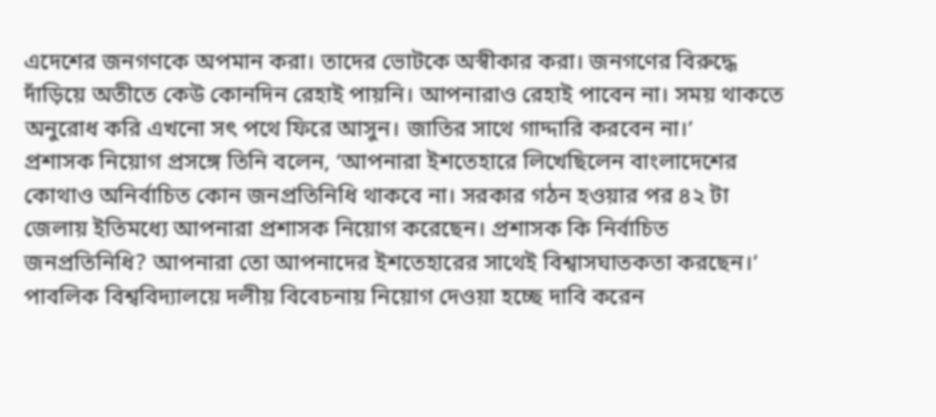এদেশের জনগণকে অপমান করা। তাদের ভোটকে অস্বীকার করা। জনগণের বিরুদ্ধে দাঁড়িয়ে অতীতে কেউ কোনদিন রেহাই পায়নি। আপনারাও রেহাই পাবেন না। সময় থাকতে অনুরোধ করি এখনো সৎ পথে ফিরে আসুন। জাতির সাথে গাদ্দারি করবেন না।’
প্রশাসক নিয়োগ প্রসঙ্গে তিনি বলেন, ‘আপনারা ইশতেহারে লিখেছিলেন বাংলাদেশের কোথাও অনির্বাচিত কোন জনপ্রতিনিধি থাকবে না। সরকার গঠন হওয়ার পর ৪২ টা জেলায় ইতিমধ্যে আপনারা প্রশাসক নিয়োগ করেছেন। প্রশাসক কি নির্বাচিত জনপ্রতিনিধি? আপনারা তো আপনাদের ইশতেহারের সাথেই বিশ্বাসঘাতকতা করছেন।’
পাবলিক বিশ্ববিদ্যালয়ে দলীয় বিবেচনায় নিয়োগ দেওয়া হচ্ছে দাবি করেন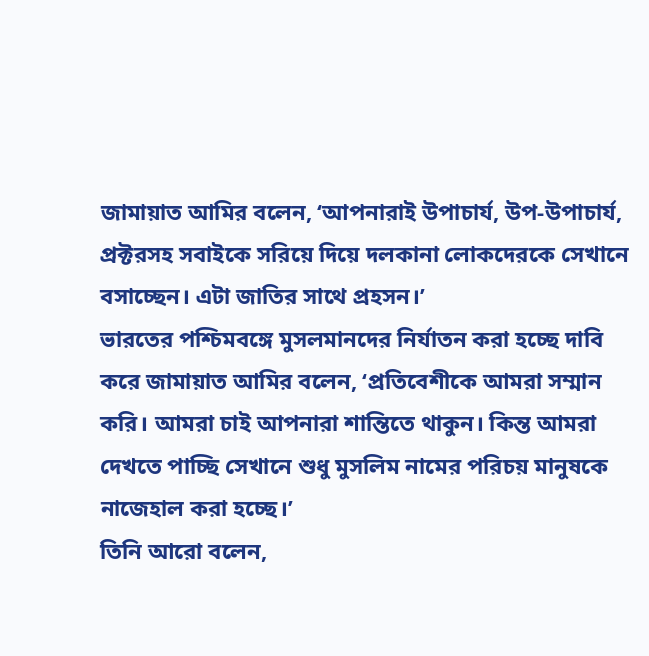জামায়াত আমির বলেন, ‘আপনারাই উপাচার্য, উপ-উপাচার্য, প্রক্টরসহ সবাইকে সরিয়ে দিয়ে দলকানা লোকদেরকে সেখানে বসাচ্ছেন। এটা জাতির সাথে প্রহসন।’
ভারতের পশ্চিমবঙ্গে মুসলমানদের নির্যাতন করা হচ্ছে দাবি করে জামায়াত আমির বলেন, ‘প্রতিবেশীকে আমরা সম্মান করি। আমরা চাই আপনারা শান্তিতে থাকুন। কিন্ত আমরা দেখতে পাচ্ছি সেখানে শুধু মুসলিম নামের পরিচয় মানুষকে নাজেহাল করা হচ্ছে।’
তিনি আরো বলেন,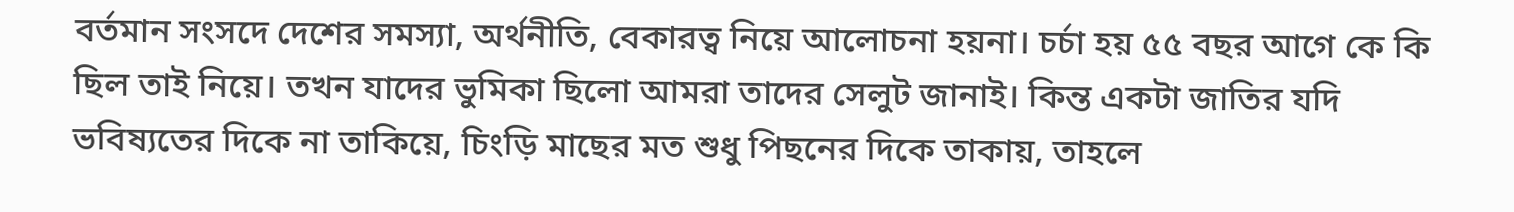বর্তমান সংসদে দেশের সমস্যা, অর্থনীতি, বেকারত্ব নিয়ে আলোচনা হয়না। চর্চা হয় ৫৫ বছর আগে কে কি ছিল তাই নিয়ে। তখন যাদের ভুমিকা ছিলো আমরা তাদের সেলুট জানাই। কিন্ত একটা জাতির যদি ভবিষ্যতের দিকে না তাকিয়ে, চিংড়ি মাছের মত শুধু পিছনের দিকে তাকায়, তাহলে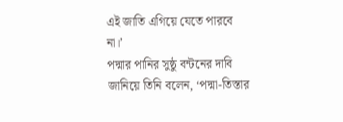এই জাতি এগিয়ে যেতে পারবে না।’
পদ্মার পানির সুষ্ঠু বন্টনের দাবি জানিয়ে তিনি বলেন, ‘পদ্মা-তিস্তার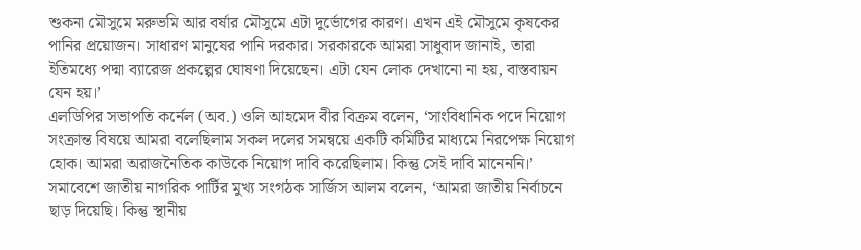শুকনা মৌসুমে মরুভমি আর বর্ষার মৌসুমে এটা দুর্ভোগের কারণ। এখন এই মৌসুমে কৃষকের পানির প্রয়োজন। সাধারণ মানুষের পানি দরকার। সরকারকে আমরা সাধুবাদ জানাই, তারা ইতিমধ্যে পদ্মা ব্যারেজ প্রকল্পের ঘোষণা দিয়েছেন। এটা যেন লোক দেখানো না হয়, বাস্তবায়ন যেন হয়।’
এলডিপির সভাপতি কর্নেল (অব.) ওলি আহমেদ বীর বিক্রম বলেন, ‘সাংবিধানিক পদে নিয়োগ সংক্রান্ত বিষয়ে আমরা বলেছিলাম সকল দলের সমন্বয়ে একটি কমিটির মাধ্যমে নিরপেক্ষ নিয়োগ হোক। আমরা অরাজনৈতিক কাউকে নিয়োগ দাবি করেছিলাম। কিন্তু সেই দাবি মানেননি।’
সমাবেশে জাতীয় নাগরিক পার্টির মুখ্য সংগঠক সার্জিস আলম বলেন, ‘আমরা জাতীয় নির্বাচনে ছাড় দিয়েছি। কিন্তু স্থানীয়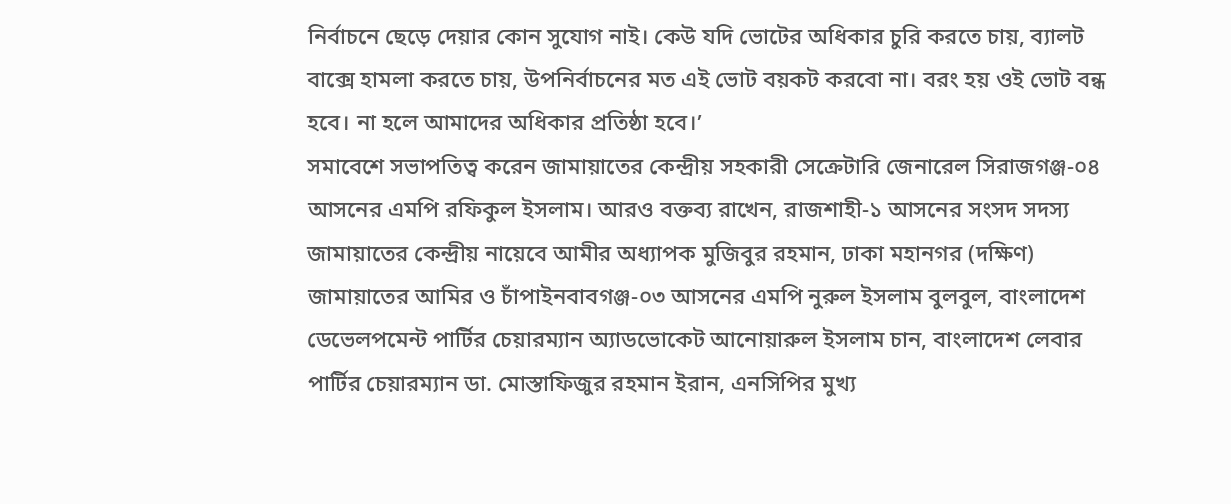নির্বাচনে ছেড়ে দেয়ার কোন সুযোগ নাই। কেউ যদি ভোটের অধিকার চুরি করতে চায়, ব্যালট বাক্সে হামলা করতে চায়, উপনির্বাচনের মত এই ভোট বয়কট করবো না। বরং হয় ওই ভোট বন্ধ হবে। না হলে আমাদের অধিকার প্রতিষ্ঠা হবে।’
সমাবেশে সভাপতিত্ব করেন জামায়াতের কেন্দ্রীয় সহকারী সেক্রেটারি জেনারেল সিরাজগঞ্জ-০৪ আসনের এমপি রফিকুল ইসলাম। আরও বক্তব্য রাখেন, রাজশাহী-১ আসনের সংসদ সদস্য জামায়াতের কেন্দ্রীয় নায়েবে আমীর অধ্যাপক মুজিবুর রহমান, ঢাকা মহানগর (দক্ষিণ) জামায়াতের আমির ও চাঁপাইনবাবগঞ্জ-০৩ আসনের এমপি নুরুল ইসলাম বুলবুল, বাংলাদেশ ডেভেলপমেন্ট পার্টির চেয়ারম্যান অ্যাডভোকেট আনোয়ারুল ইসলাম চান, বাংলাদেশ লেবার পার্টির চেয়ারম্যান ডা. মোস্তাফিজুর রহমান ইরান, এনসিপির মুখ্য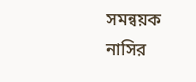সমন্বয়ক নাসির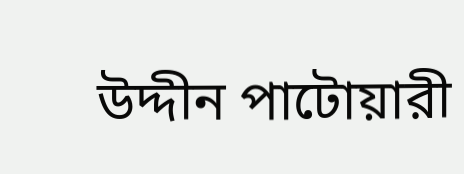উদ্দীন পাটোয়ারী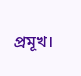প্রমূখ।